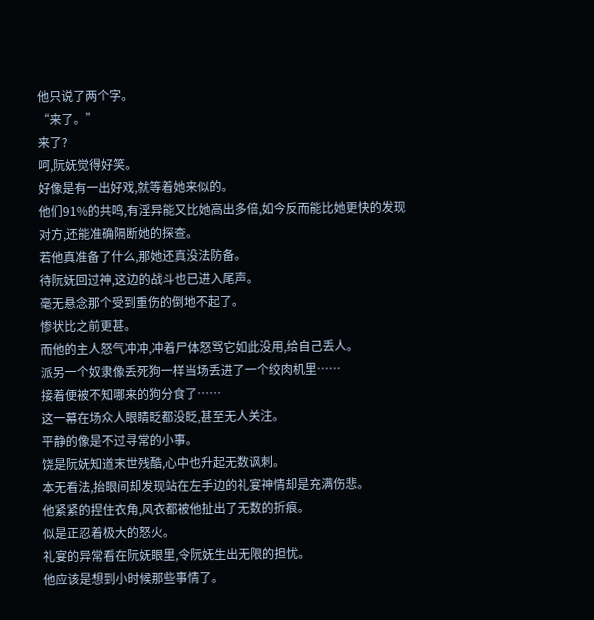他只说了两个字。
“来了。”
来了?
呵,阮妩觉得好笑。
好像是有一出好戏,就等着她来似的。
他们91%的共鸣,有淫异能又比她高出多倍,如今反而能比她更快的发现对方,还能准确隔断她的探查。
若他真准备了什么,那她还真没法防备。
待阮妩回过神,这边的战斗也已进入尾声。
毫无悬念那个受到重伤的倒地不起了。
惨状比之前更甚。
而他的主人怒气冲冲,冲着尸体怒骂它如此没用,给自己丢人。
派另一个奴隶像丢死狗一样当场丢进了一个绞肉机里……
接着便被不知哪来的狗分食了……
这一幕在场众人眼睛眨都没眨,甚至无人关注。
平静的像是不过寻常的小事。
饶是阮妩知道末世残酷,心中也升起无数讽刺。
本无看法,抬眼间却发现站在左手边的礼宴神情却是充满伤悲。
他紧紧的捏住衣角,风衣都被他扯出了无数的折痕。
似是正忍着极大的怒火。
礼宴的异常看在阮妩眼里,令阮妩生出无限的担忧。
他应该是想到小时候那些事情了。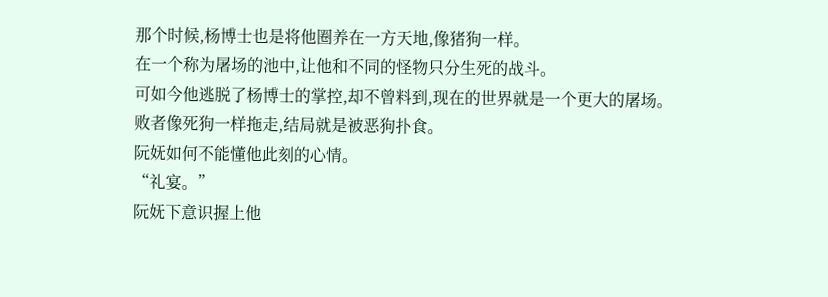那个时候,杨博士也是将他圈养在一方天地,像猪狗一样。
在一个称为屠场的池中,让他和不同的怪物只分生死的战斗。
可如今他逃脱了杨博士的掌控,却不曾料到,现在的世界就是一个更大的屠场。
败者像死狗一样拖走,结局就是被恶狗扑食。
阮妩如何不能懂他此刻的心情。
“礼宴。”
阮妩下意识握上他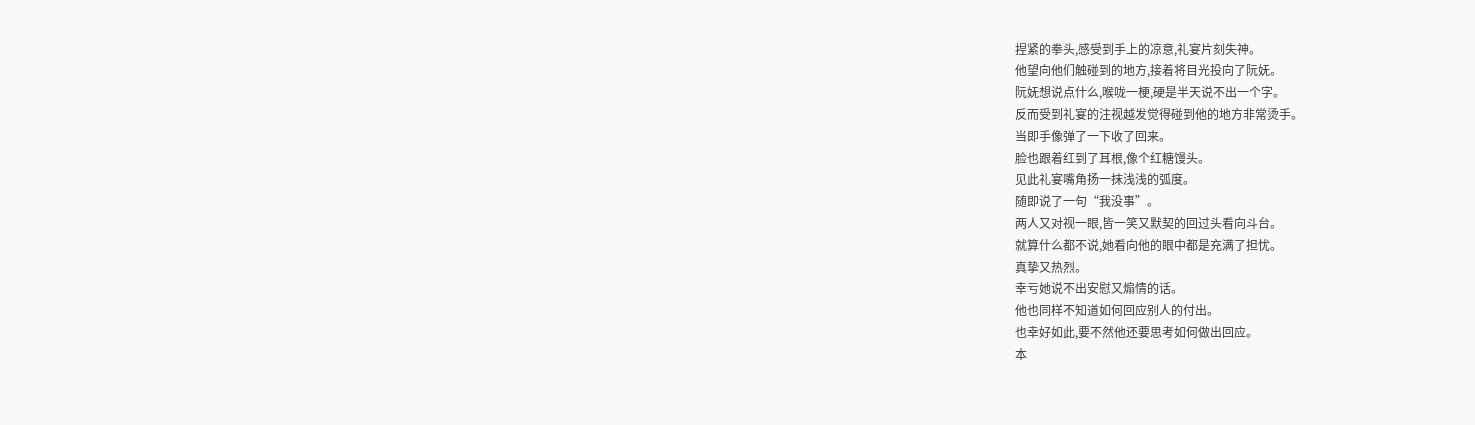捏紧的拳头,感受到手上的凉意,礼宴片刻失神。
他望向他们触碰到的地方,接着将目光投向了阮妩。
阮妩想说点什么,喉咙一梗,硬是半天说不出一个字。
反而受到礼宴的注视越发觉得碰到他的地方非常烫手。
当即手像弹了一下收了回来。
脸也跟着红到了耳根,像个红糖馒头。
见此礼宴嘴角扬一抹浅浅的弧度。
随即说了一句“我没事”。
两人又对视一眼,皆一笑又默契的回过头看向斗台。
就算什么都不说,她看向他的眼中都是充满了担忧。
真挚又热烈。
幸亏她说不出安慰又煽情的话。
他也同样不知道如何回应别人的付出。
也幸好如此,要不然他还要思考如何做出回应。
本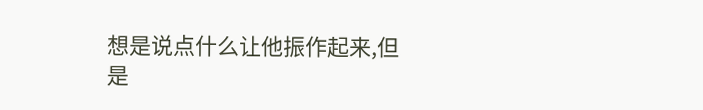想是说点什么让他振作起来,但是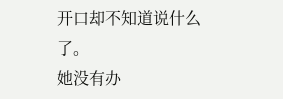开口却不知道说什么了。
她没有办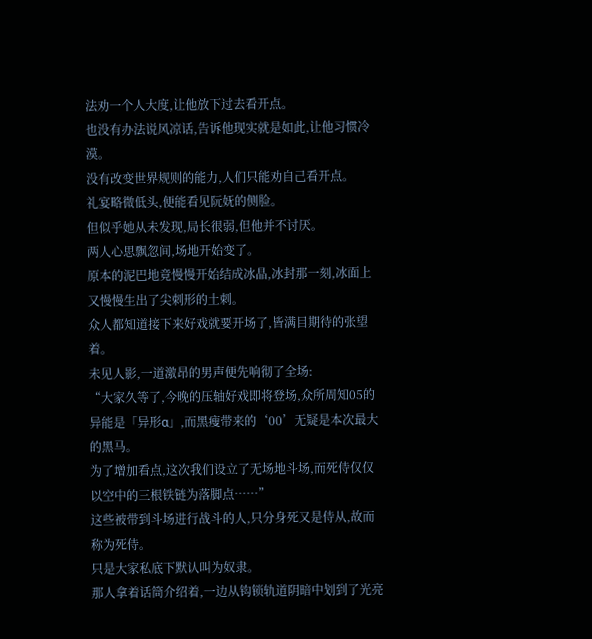法劝一个人大度,让他放下过去看开点。
也没有办法说风凉话,告诉他现实就是如此,让他习惯冷漠。
没有改变世界规则的能力,人们只能劝自己看开点。
礼宴略微低头,便能看见阮妩的侧脸。
但似乎她从未发现,局长很弱,但他并不讨厌。
两人心思飘忽间,场地开始变了。
原本的泥巴地竟慢慢开始结成冰晶,冰封那一刻,冰面上又慢慢生出了尖刺形的土刺。
众人都知道接下来好戏就要开场了,皆满目期待的张望着。
未见人影,一道激昂的男声便先响彻了全场:
“大家久等了,今晚的压轴好戏即将登场,众所周知05的异能是「异形α」,而黑瘦带来的‘00’无疑是本次最大的黑马。
为了增加看点,这次我们设立了无场地斗场,而死侍仅仅以空中的三根铁链为落脚点……”
这些被带到斗场进行战斗的人,只分身死又是侍从,故而称为死侍。
只是大家私底下默认叫为奴隶。
那人拿着话筒介绍着,一边从钩锁轨道阴暗中划到了光亮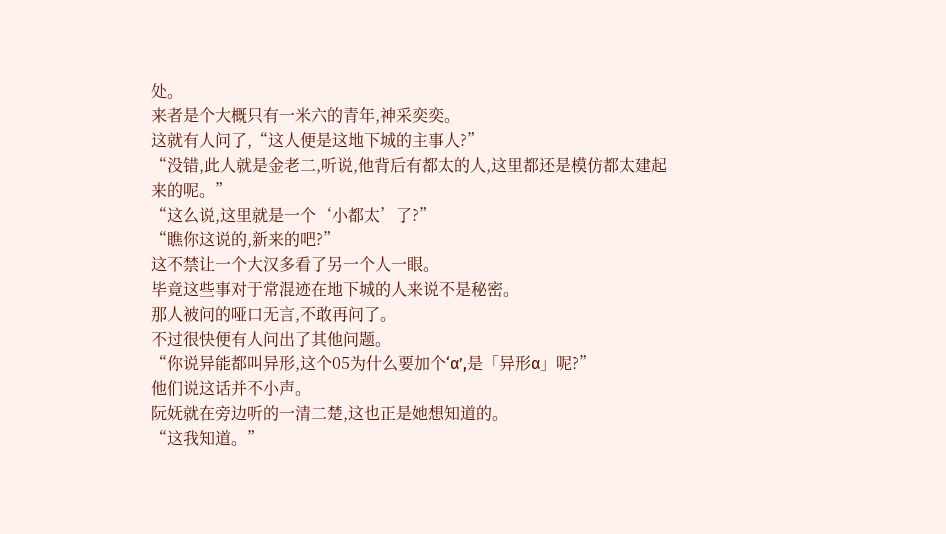处。
来者是个大概只有一米六的青年,神采奕奕。
这就有人问了,“这人便是这地下城的主事人?”
“没错,此人就是金老二,听说,他背后有都太的人,这里都还是模仿都太建起来的呢。”
“这么说,这里就是一个‘小都太’了?”
“瞧你这说的,新来的吧?”
这不禁让一个大汉多看了另一个人一眼。
毕竟这些事对于常混迹在地下城的人来说不是秘密。
那人被问的哑口无言,不敢再问了。
不过很快便有人问出了其他问题。
“你说异能都叫异形,这个05为什么要加个‘α’,是「异形α」呢?”
他们说这话并不小声。
阮妩就在旁边听的一清二楚,这也正是她想知道的。
“这我知道。”